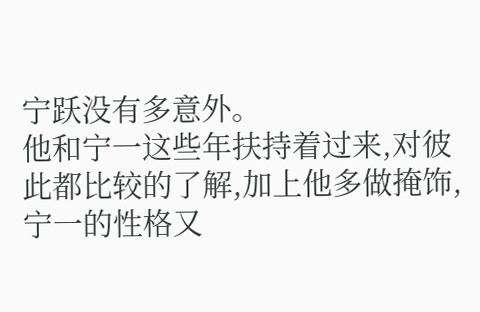宁跃没有多意外。
他和宁一这些年扶持着过来,对彼此都比较的了解,加上他多做掩饰,宁一的性格又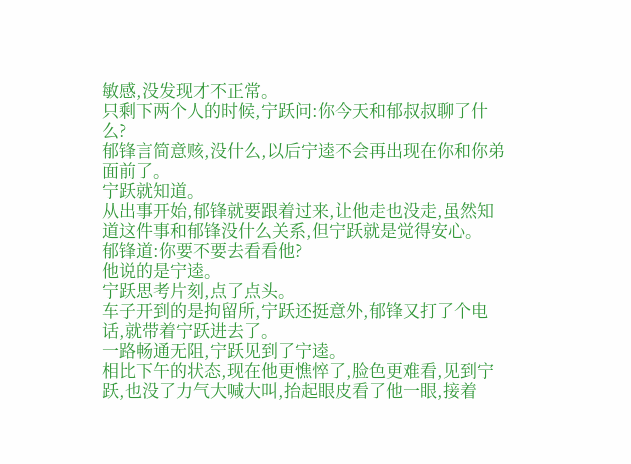敏感,没发现才不正常。
只剩下两个人的时候,宁跃问:你今天和郁叔叔聊了什么?
郁锋言简意赅,没什么,以后宁逵不会再出现在你和你弟面前了。
宁跃就知道。
从出事开始,郁锋就要跟着过来,让他走也没走,虽然知道这件事和郁锋没什么关系,但宁跃就是觉得安心。
郁锋道:你要不要去看看他?
他说的是宁逵。
宁跃思考片刻,点了点头。
车子开到的是拘留所,宁跃还挺意外,郁锋又打了个电话,就带着宁跃进去了。
一路畅通无阻,宁跃见到了宁逵。
相比下午的状态,现在他更憔悴了,脸色更难看,见到宁跃,也没了力气大喊大叫,抬起眼皮看了他一眼,接着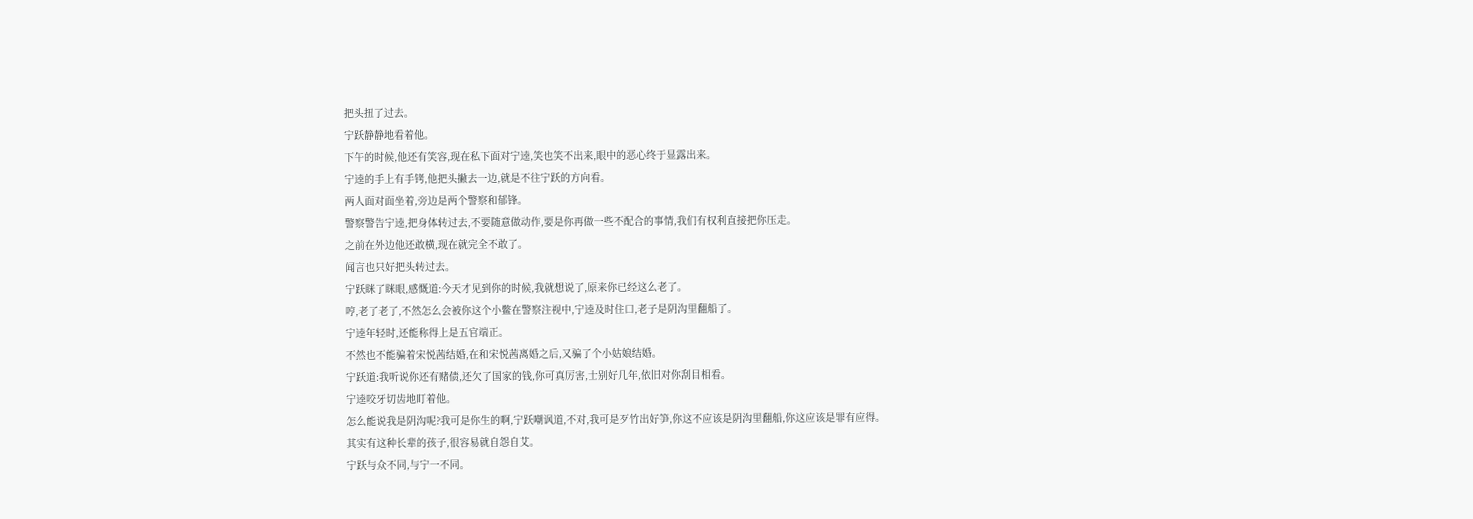把头扭了过去。
宁跃静静地看着他。
下午的时候,他还有笑容,现在私下面对宁逵,笑也笑不出来,眼中的恶心终于显露出来。
宁逵的手上有手铐,他把头撇去一边,就是不往宁跃的方向看。
两人面对面坐着,旁边是两个警察和郁锋。
警察警告宁逵,把身体转过去,不要随意做动作,要是你再做一些不配合的事情,我们有权利直接把你压走。
之前在外边他还敢横,现在就完全不敢了。
闻言也只好把头转过去。
宁跃眯了眯眼,感慨道:今天才见到你的时候,我就想说了,原来你已经这么老了。
哼,老了老了,不然怎么会被你这个小鳖在警察注视中,宁逵及时住口,老子是阴沟里翻船了。
宁逵年轻时,还能称得上是五官端正。
不然也不能骗着宋悦茜结婚,在和宋悦茜离婚之后,又骗了个小姑娘结婚。
宁跃道:我听说你还有赌债,还欠了国家的钱,你可真厉害,士别好几年,依旧对你刮目相看。
宁逵咬牙切齿地盯着他。
怎么能说我是阴沟呢?我可是你生的啊,宁跃嘲讽道,不对,我可是歹竹出好笋,你这不应该是阴沟里翻船,你这应该是罪有应得。
其实有这种长辈的孩子,很容易就自怨自艾。
宁跃与众不同,与宁一不同。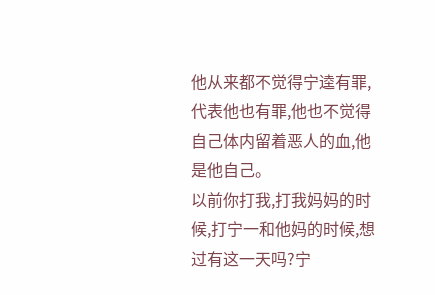他从来都不觉得宁逵有罪,代表他也有罪,他也不觉得自己体内留着恶人的血,他是他自己。
以前你打我,打我妈妈的时候,打宁一和他妈的时候,想过有这一天吗?宁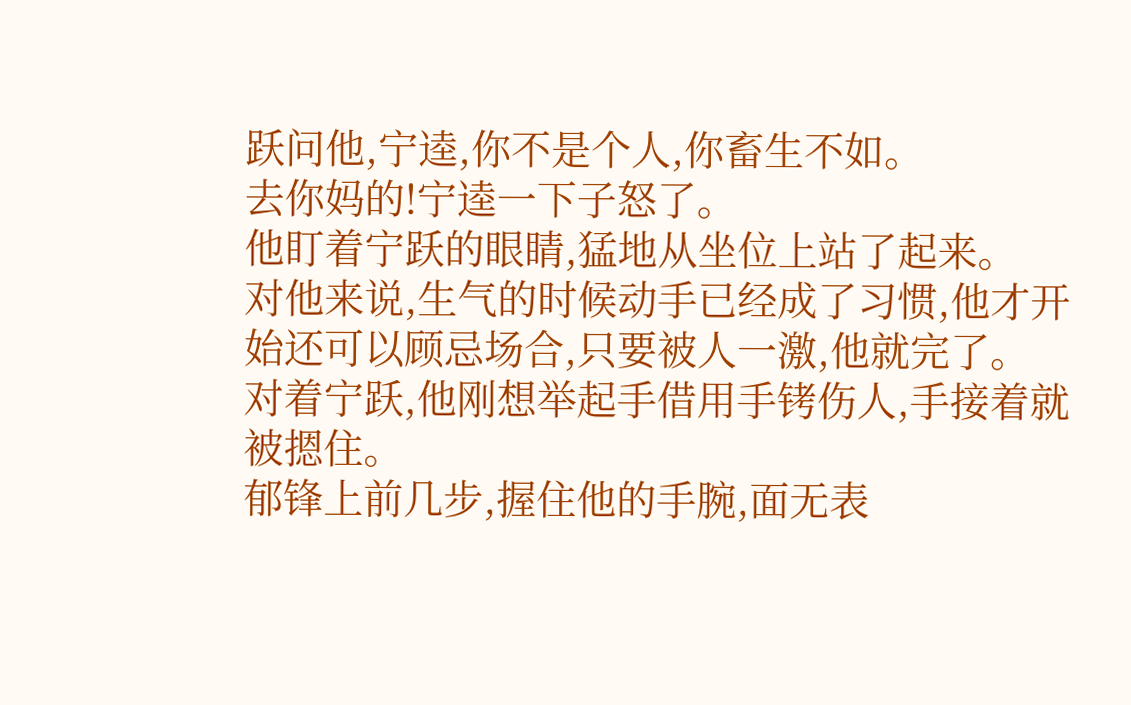跃问他,宁逵,你不是个人,你畜生不如。
去你妈的!宁逵一下子怒了。
他盯着宁跃的眼睛,猛地从坐位上站了起来。
对他来说,生气的时候动手已经成了习惯,他才开始还可以顾忌场合,只要被人一激,他就完了。
对着宁跃,他刚想举起手借用手铐伤人,手接着就被摁住。
郁锋上前几步,握住他的手腕,面无表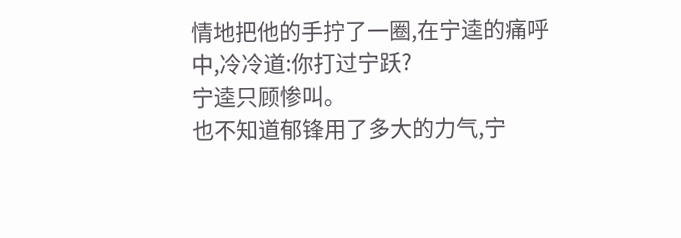情地把他的手拧了一圈,在宁逵的痛呼中,冷冷道:你打过宁跃?
宁逵只顾惨叫。
也不知道郁锋用了多大的力气,宁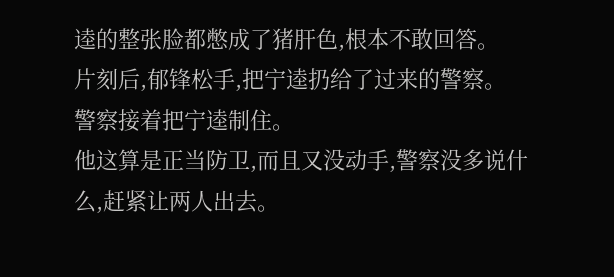逵的整张脸都憋成了猪肝色,根本不敢回答。
片刻后,郁锋松手,把宁逵扔给了过来的警察。
警察接着把宁逵制住。
他这算是正当防卫,而且又没动手,警察没多说什么,赶紧让两人出去。